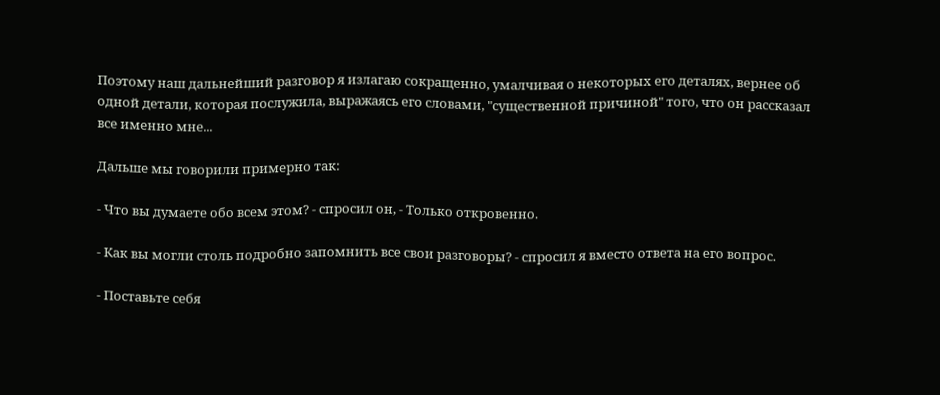Поэтому наш дальнейший разговор я излагаю сокращенно, умалчивая о некоторых его деталях, вернее об одной детали, которая послужила, выражаясь его словами, "существенной причиной" того, что он рассказал все именно мне...

Дальше мы говорили примерно так:

- Что вы думаете обо всем этом? - спросил он, - Только откровенно.

- Как вы могли столь подробно запомнить все свои разговоры? - спросил я вместо ответа на его вопрос.

- Поставьте себя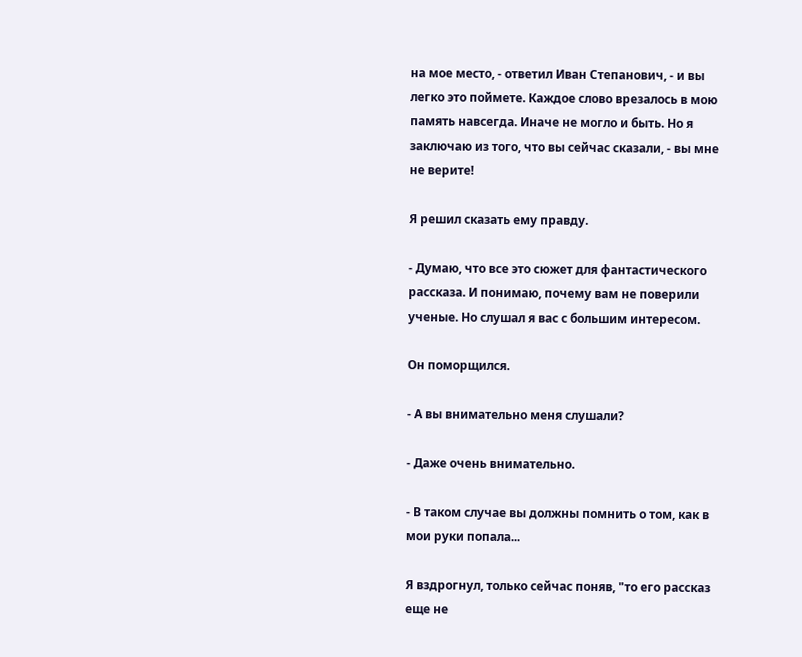на мое место, - ответил Иван Степанович, - и вы легко это поймете. Каждое слово врезалось в мою память навсегда. Иначе не могло и быть. Но я заключаю из того, что вы сейчас сказали, - вы мне не верите!

Я решил сказать ему правду.

- Думаю, что все это сюжет для фантастического рассказа. И понимаю, почему вам не поверили ученые. Но слушал я вас с большим интересом.

Он поморщился.

- А вы внимательно меня слушали?

- Даже очень внимательно.

- В таком случае вы должны помнить о том, как в мои руки попала...

Я вздрогнул, только сейчас поняв, "то его рассказ еще не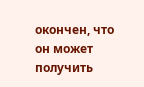окончен, что он может получить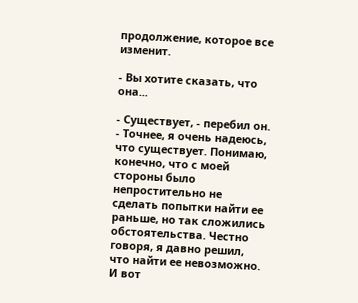продолжение, которое все изменит.

- Вы хотите сказать, что она...

- Существует, - перебил он. - Точнее, я очень надеюсь, что существует. Понимаю, конечно, что с моей стороны было непростительно не сделать попытки найти ее раньше, но так сложились обстоятельства. Честно говоря, я давно решил, что найти ее невозможно. И вот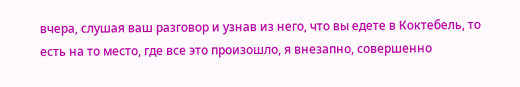вчера, слушая ваш разговор и узнав из него, что вы едете в Коктебель, то есть на то место, где все это произошло, я внезапно, совершенно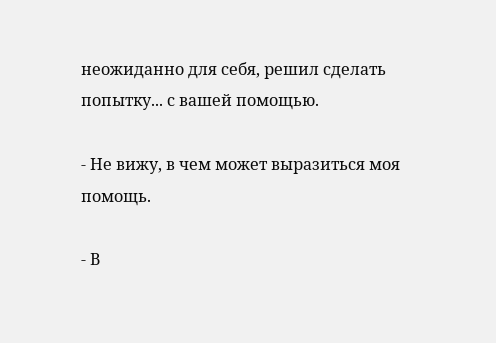неожиданно для себя, решил сделать попытку... с вашей помощью.

- Не вижу, в чем может выразиться моя помощь.

- В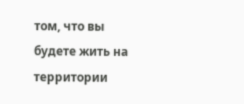том, что вы будете жить на территории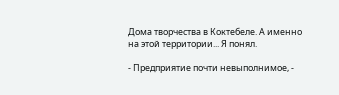Дома творчества в Коктебеле. А именно на этой территории... Я понял.

- Предприятие почти невыполнимое, -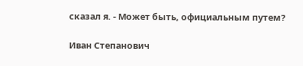сказал я. - Может быть, официальным путем?

Иван Степанович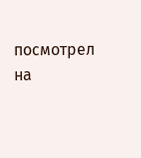посмотрел на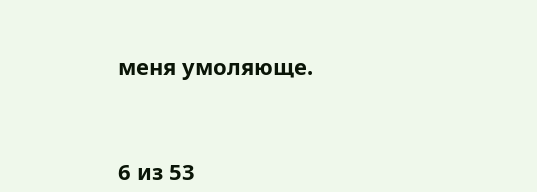меня умоляюще.



6 из 53